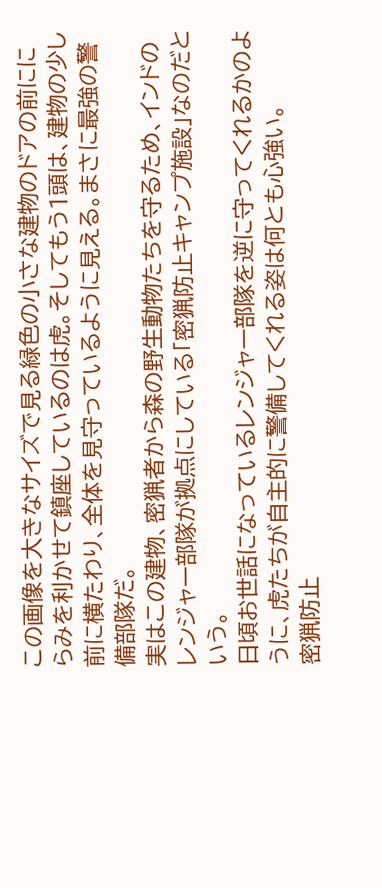この画像を大きなサイズで見る緑色の小さな建物のドアの前ににらみを利かせて鎮座しているのは虎。そしてもう1頭は、建物の少し前に横たわり、全体を見守っているように見える。まさに最強の警備部隊だ。
実はこの建物、密猟者から森の野生動物たちを守るため、インドのレンジャー部隊が拠点にしている「密猟防止キャンプ施設」なのだという。
日頃お世話になっているレンジャー部隊を逆に守ってくれるかのように、虎たちが自主的に警備してくれる姿は何とも心強い。
密猟防止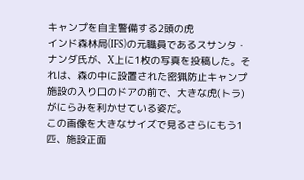キャンプを自主警備する2頭の虎
インド森林局(IFS)の元職員であるスサンタ・ナンダ氏が、X上に1枚の写真を投稿した。それは、森の中に設置された密猟防止キャンプ施設の入り口のドアの前で、大きな虎(トラ)がにらみを利かせている姿だ。
この画像を大きなサイズで見るさらにもう1匹、施設正面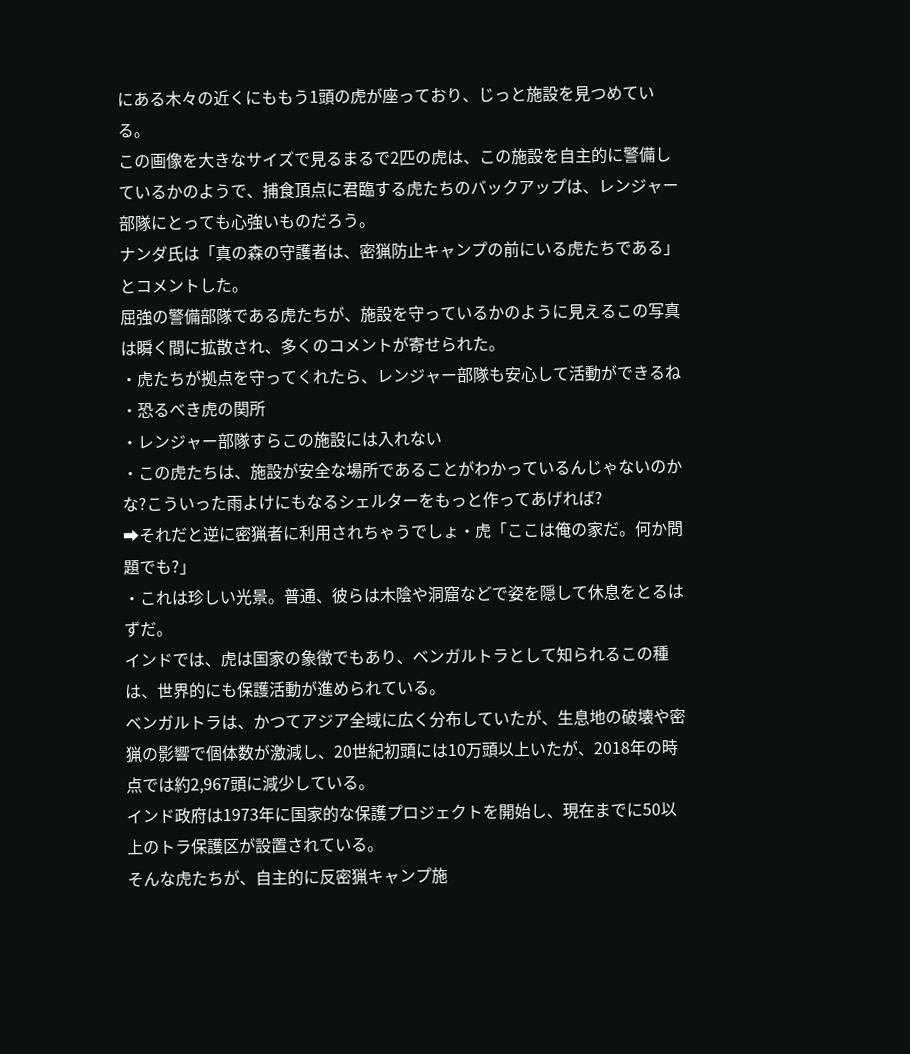にある木々の近くにももう1頭の虎が座っており、じっと施設を見つめている。
この画像を大きなサイズで見るまるで2匹の虎は、この施設を自主的に警備しているかのようで、捕食頂点に君臨する虎たちのバックアップは、レンジャー部隊にとっても心強いものだろう。
ナンダ氏は「真の森の守護者は、密猟防止キャンプの前にいる虎たちである」とコメントした。
屈強の警備部隊である虎たちが、施設を守っているかのように見えるこの写真は瞬く間に拡散され、多くのコメントが寄せられた。
・虎たちが拠点を守ってくれたら、レンジャー部隊も安心して活動ができるね
・恐るべき虎の関所
・レンジャー部隊すらこの施設には入れない
・この虎たちは、施設が安全な場所であることがわかっているんじゃないのかな?こういった雨よけにもなるシェルターをもっと作ってあげれば?
➡それだと逆に密猟者に利用されちゃうでしょ・虎「ここは俺の家だ。何か問題でも?」
・これは珍しい光景。普通、彼らは木陰や洞窟などで姿を隠して休息をとるはずだ。
インドでは、虎は国家の象徴でもあり、ベンガルトラとして知られるこの種は、世界的にも保護活動が進められている。
ベンガルトラは、かつてアジア全域に広く分布していたが、生息地の破壊や密猟の影響で個体数が激減し、20世紀初頭には10万頭以上いたが、2018年の時点では約2,967頭に減少している。
インド政府は1973年に国家的な保護プロジェクトを開始し、現在までに50以上のトラ保護区が設置されている。
そんな虎たちが、自主的に反密猟キャンプ施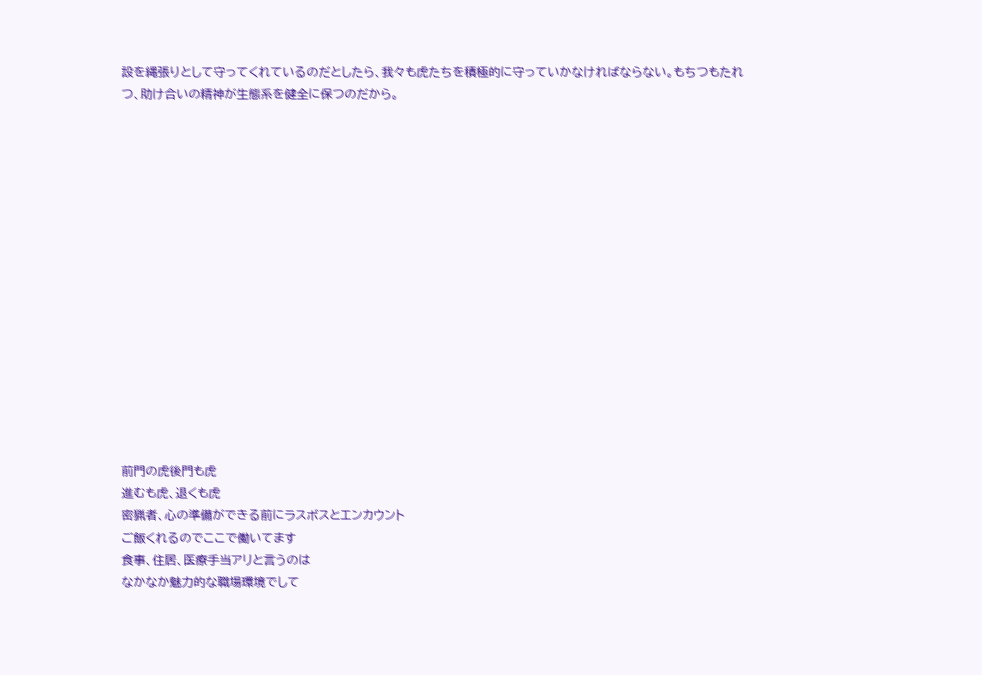設を縄張りとして守ってくれているのだとしたら、我々も虎たちを積極的に守っていかなければならない。もちつもたれつ、助け合いの精神が生態系を健全に保つのだから。
















前門の虎後門も虎
進むも虎、退くも虎
密猟者、心の準備ができる前にラスボスとエンカウント
ご飯くれるのでここで働いてます
食事、住居、医療手当アリと言うのは
なかなか魅力的な職場環境でして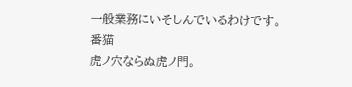一般業務にいそしんでいるわけです。
番猫
虎ノ穴ならぬ虎ノ門。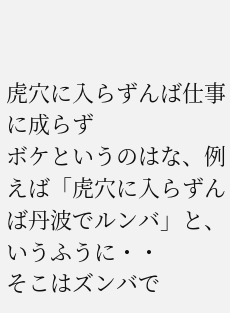虎穴に入らずんば仕事に成らず
ボケというのはな、例えば「虎穴に入らずんば丹波でルンバ」と、いうふうに・・
そこはズンバで